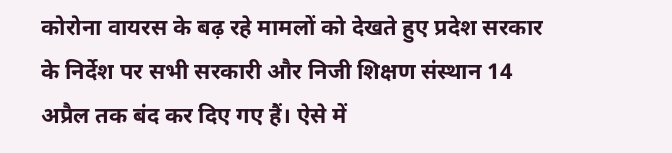कोरोना वायरस के बढ़ रहे मामलों को देखते हुए प्रदेश सरकार के निर्देश पर सभी सरकारी और निजी शिक्षण संस्थान 14 अप्रैल तक बंद कर दिए गए हैं। ऐसे में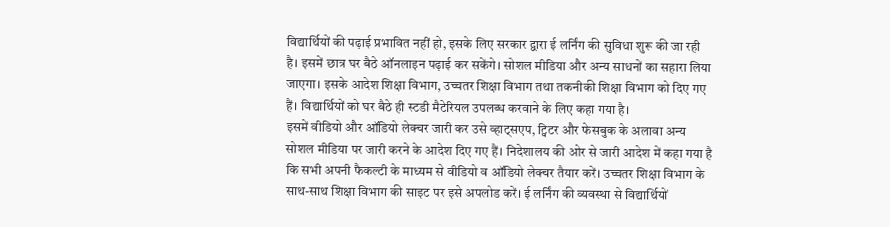विद्यार्थियों की पढ़ाई प्रभावित नहीं हो, इसके लिए सरकार द्वारा ई लर्निंग की सुविधा शुरू की जा रही है। इसमें छात्र घर बैठे ऑनलाइन पढ़ाई कर सकेंगे। सोशल मीडिया और अन्य साधनों का सहारा लिया जाएगा। इसके आदेश शिक्षा विभाग, उच्चतर शिक्षा विभाग तथा तकनीकी शिक्षा विभाग को दिए गए हैं। विद्यार्थियों को घर बैठे ही स्टडी मैटेरियल उपलब्ध करवाने के लिए कहा गया है।
इसमें वीडियो और ऑडियो लेक्चर जारी कर उसे व्हाट्सएप, ट्विटर और फेसबुक के अलावा अन्य सोशल मीडिया पर जारी करने के आदेश दिए गए हैं। निदेशालय की ओर से जारी आदेश में कहा गया है कि सभी अपनी फैकल्टी के माध्यम से वीडियो व ऑडियो लेक्चर तैयार करें। उच्चतर शिक्षा विभाग के साथ-साथ शिक्षा विभाग की साइट पर इसे अपलोड करें। ई लर्निंग की व्यवस्था से विद्यार्थियों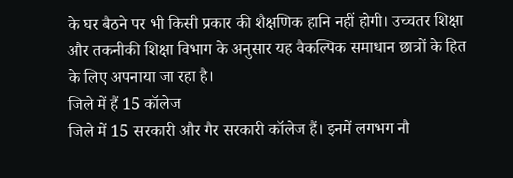के घर बैठने पर भी किसी प्रकार की शैक्षणिक हानि नहीं होगी। उच्चतर शिक्षा और तकनीकी शिक्षा विभाग के अनुसार यह वैकल्पिक समाधान छात्रों के हित के लिए अपनाया जा रहा है।
जिले में हैं 15 कॉलेज
जिले में 15 सरकारी और गैर सरकारी कॉलेज हैं। इनमें लगभग नौ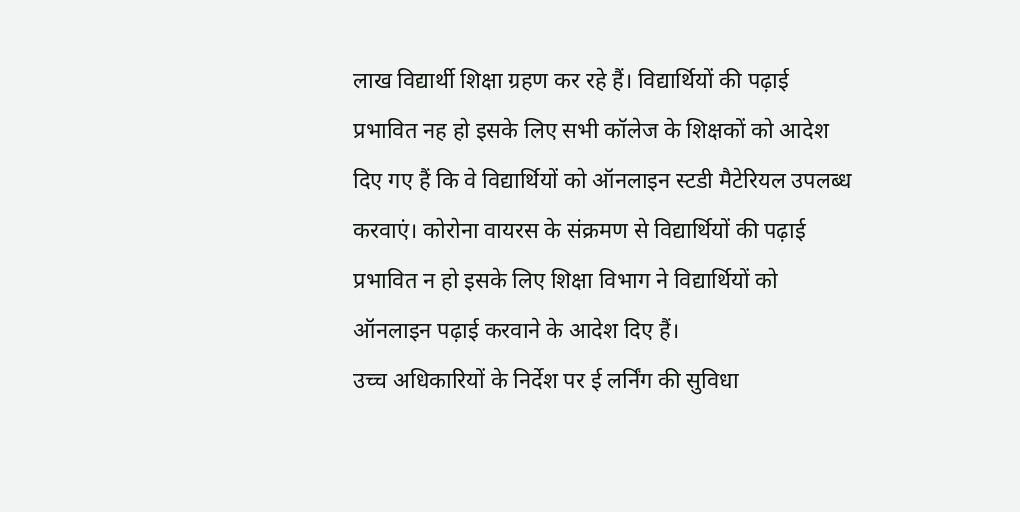लाख विद्यार्थी शिक्षा ग्रहण कर रहे हैं। विद्यार्थियों की पढ़ाई प्रभावित नह हो इसके लिए सभी कॉलेज के शिक्षकों को आदेश दिए गए हैं कि वे विद्यार्थियों को ऑनलाइन स्टडी मैटेरियल उपलब्ध करवाएं। कोरोना वायरस के संक्रमण से विद्यार्थियों की पढ़ाई प्रभावित न हो इसके लिए शिक्षा विभाग ने विद्यार्थियों को ऑनलाइन पढ़ाई करवाने के आदेश दिए हैं।
उच्च अधिकारियों के निर्देश पर ई लर्निंग की सुविधा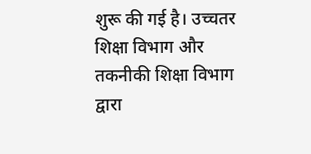शुरू की गई है। उच्चतर शिक्षा विभाग और तकनीकी शिक्षा विभाग द्वारा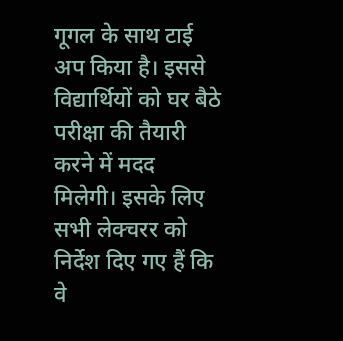गूगल के साथ टाई अप किया है। इससे विद्यार्थियों को घर बैठे परीक्षा की तैयारी करने में मदद मिलेगी। इसके लिए सभी लेक्चरर को निर्देश दिए गए हैं कि वे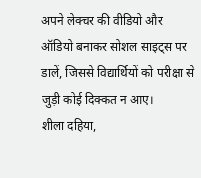अपने लेक्चर की वीडियो और ऑडियो बनाकर सोशल साइट्स पर डालें, जिससे विद्यार्थियों को परीक्षा से जुड़ी कोई दिक्कत न आए।
शीला दहिया,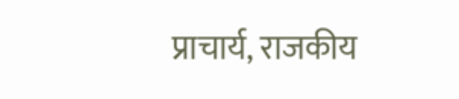प्राचार्य, राजकीय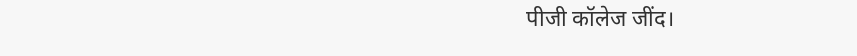पीजी कॉलेज जींद।